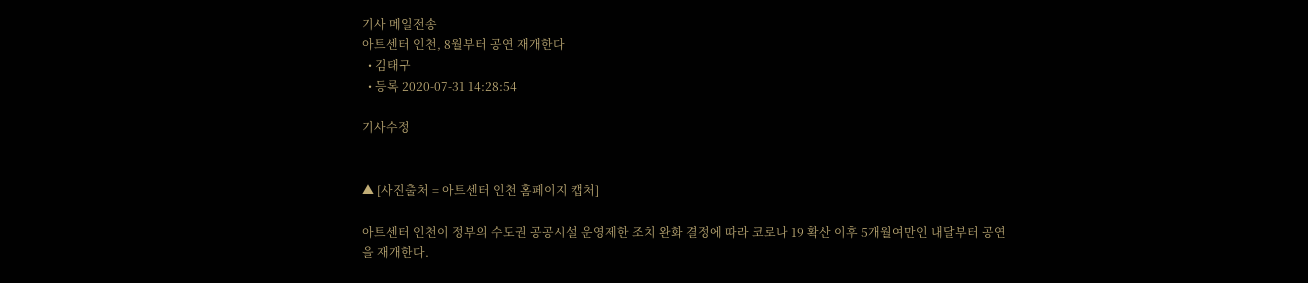기사 메일전송
아트센터 인천, 8월부터 공연 재개한다
  • 김태구
  • 등록 2020-07-31 14:28:54

기사수정


▲ [사진출처 = 아트센터 인천 홈페이지 캡처]

아트센터 인천이 정부의 수도권 공공시설 운영제한 조치 완화 결정에 따라 코로나 19 확산 이후 5개월여만인 내달부터 공연을 재개한다.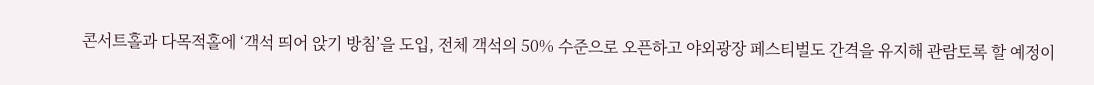콘서트홀과 다목적홀에 ‘객석 띄어 앉기 방침’을 도입, 전체 객석의 50% 수준으로 오픈하고 야외광장 페스티벌도 간격을 유지해 관람토록 할 예정이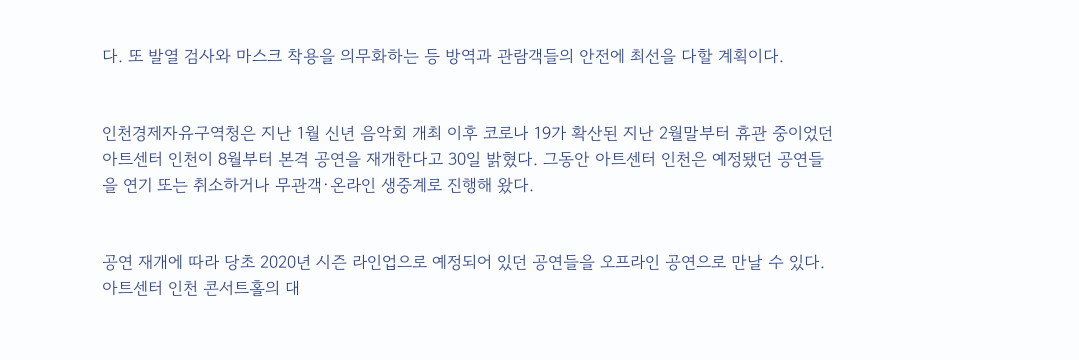다. 또 발열 검사와 마스크 착용을 의무화하는 등 방역과 관람객들의 안전에 최선을 다할 계획이다.


인천경제자유구역청은 지난 1월 신년 음악회 개최 이후 코로나 19가 확산된 지난 2월말부터 휴관 중이었던 아트센터 인천이 8월부터 본격 공연을 재개한다고 30일 밝혔다. 그동안 아트센터 인천은 예정됐던 공연들을 연기 또는 취소하거나 무관객·온라인 생중계로 진행해 왔다.


공연 재개에 따라 당초 2020년 시즌 라인업으로 예정되어 있던 공연들을 오프라인 공연으로 만날 수 있다. 아트센터 인천 콘서트홀의 대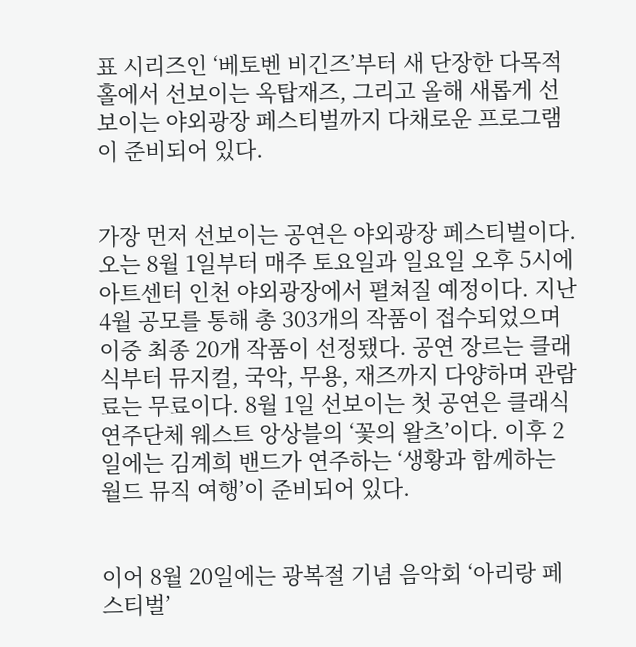표 시리즈인 ‘베토벤 비긴즈’부터 새 단장한 다목적홀에서 선보이는 옥탑재즈, 그리고 올해 새롭게 선보이는 야외광장 페스티벌까지 다채로운 프로그램이 준비되어 있다.


가장 먼저 선보이는 공연은 야외광장 페스티벌이다. 오는 8월 1일부터 매주 토요일과 일요일 오후 5시에 아트센터 인천 야외광장에서 펼쳐질 예정이다. 지난 4월 공모를 통해 총 303개의 작품이 접수되었으며 이중 최종 20개 작품이 선정됐다. 공연 장르는 클래식부터 뮤지컬, 국악, 무용, 재즈까지 다양하며 관람료는 무료이다. 8월 1일 선보이는 첫 공연은 클래식 연주단체 웨스트 앙상블의 ‘꽃의 왈츠’이다. 이후 2일에는 김계희 밴드가 연주하는 ‘생황과 함께하는 월드 뮤직 여행’이 준비되어 있다.


이어 8월 20일에는 광복절 기념 음악회 ‘아리랑 페스티벌’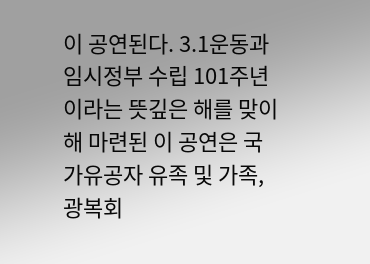이 공연된다. 3.1운동과 임시정부 수립 101주년이라는 뜻깊은 해를 맞이해 마련된 이 공연은 국가유공자 유족 및 가족, 광복회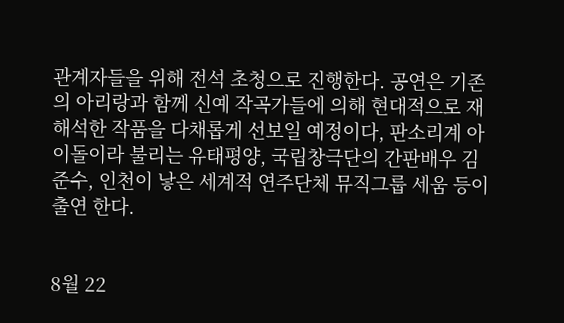관계자들을 위해 전석 초청으로 진행한다. 공연은 기존의 아리랑과 함께 신예 작곡가들에 의해 현대적으로 재해석한 작품을 다채롭게 선보일 예정이다, 판소리계 아이돌이라 불리는 유태평양, 국립창극단의 간판배우 김준수, 인천이 낳은 세계적 연주단체 뮤직그룹 세움 등이 출연 한다.


8월 22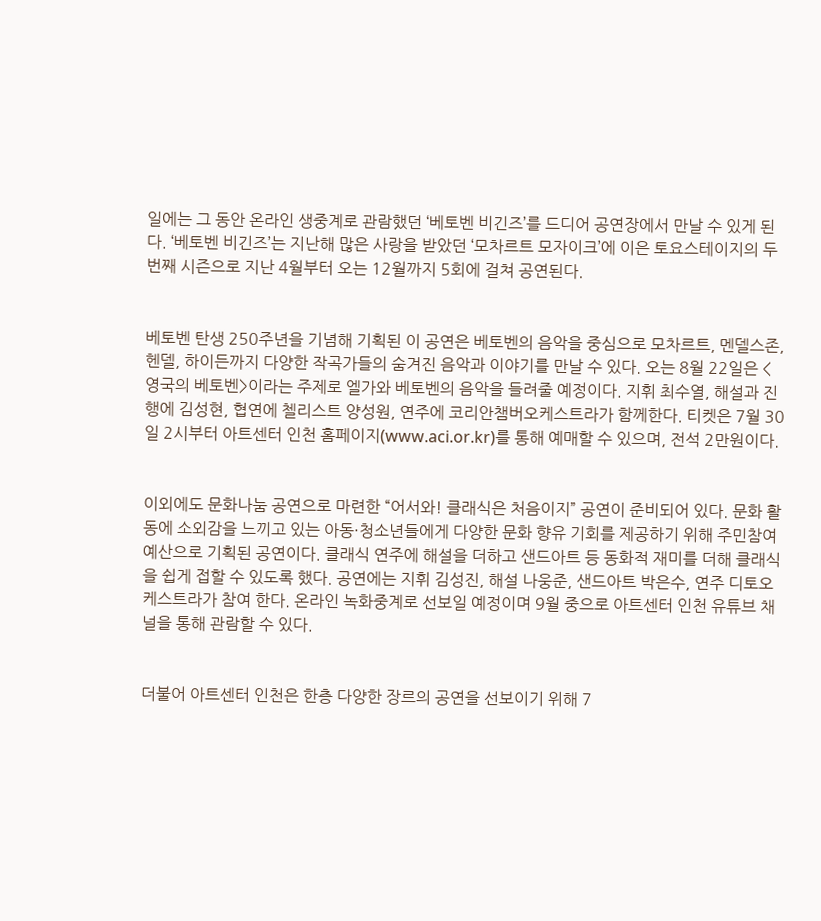일에는 그 동안 온라인 생중계로 관람했던 ‘베토벤 비긴즈’를 드디어 공연장에서 만날 수 있게 된다. ‘베토벤 비긴즈’는 지난해 많은 사랑을 받았던 ‘모차르트 모자이크’에 이은 토요스테이지의 두 번째 시즌으로 지난 4월부터 오는 12월까지 5회에 걸쳐 공연된다.


베토벤 탄생 250주년을 기념해 기획된 이 공연은 베토벤의 음악을 중심으로 모차르트, 멘델스존, 헨델, 하이든까지 다양한 작곡가들의 숨겨진 음악과 이야기를 만날 수 있다. 오는 8월 22일은 <영국의 베토벤>이라는 주제로 엘가와 베토벤의 음악을 들려줄 예정이다. 지휘 최수열, 해설과 진행에 김성현, 협연에 첼리스트 양성원, 연주에 코리안챔버오케스트라가 함께한다. 티켓은 7월 30일 2시부터 아트센터 인천 홈페이지(www.aci.or.kr)를 통해 예매할 수 있으며, 전석 2만원이다.


이외에도 문화나눔 공연으로 마련한 “어서와! 클래식은 처음이지” 공연이 준비되어 있다. 문화 활동에 소외감을 느끼고 있는 아동·청소년들에게 다양한 문화 향유 기회를 제공하기 위해 주민참여예산으로 기획된 공연이다. 클래식 연주에 해설을 더하고 샌드아트 등 동화적 재미를 더해 클래식을 쉽게 접할 수 있도록 했다. 공연에는 지휘 김성진, 해설 나웅준, 샌드아트 박은수, 연주 디토오케스트라가 참여 한다. 온라인 녹화중계로 선보일 예정이며 9월 중으로 아트센터 인천 유튜브 채널을 통해 관람할 수 있다.


더불어 아트센터 인천은 한층 다양한 장르의 공연을 선보이기 위해 7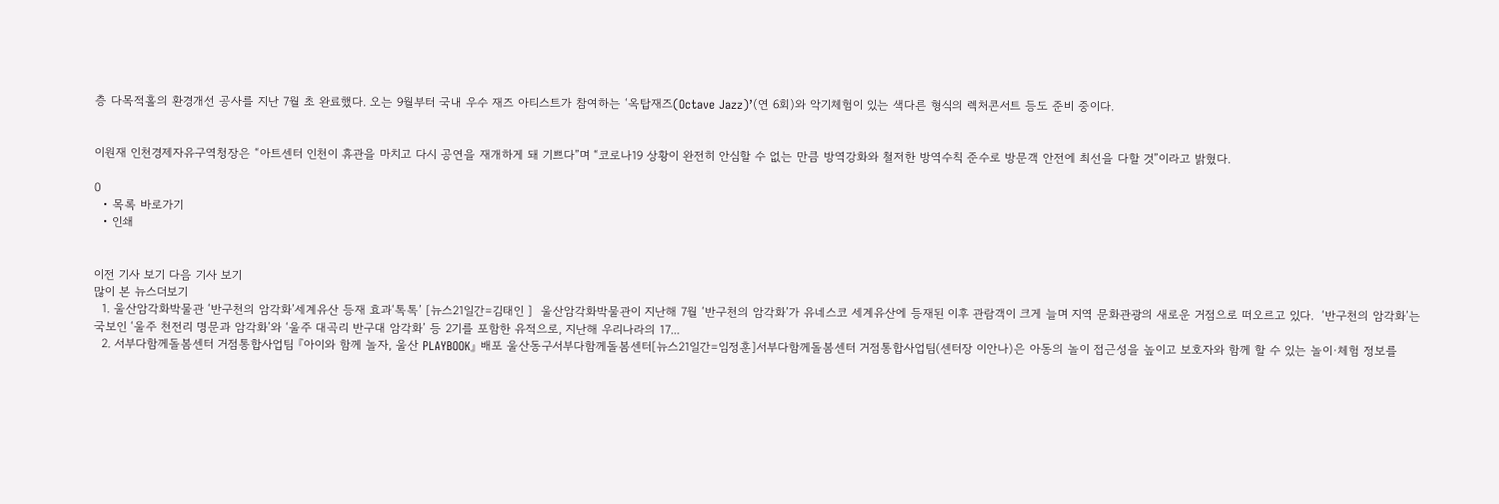층 다목적홀의 환경개선 공사를 지난 7월 초 완료했다. 오는 9월부터 국내 우수 재즈 아티스트가 참여하는 ‘옥탑재즈(Octave Jazz)’(연 6회)와 악기체험이 있는 색다른 형식의 렉처콘서트 등도 준비 중이다.


이원재 인천경제자유구역청장은 “아트센터 인천이 휴관을 마치고 다시 공연을 재개하게 돼 기쁘다”며 “코로나19 상황이 완전히 안심할 수 없는 만큼 방역강화와 철저한 방역수칙 준수로 방문객 안전에 최선을 다할 것”이라고 밝혔다.

0
  • 목록 바로가기
  • 인쇄


이전 기사 보기 다음 기사 보기
많이 본 뉴스더보기
  1. 울산암각화박물관 ‘반구천의 암각화’세계유산 등재 효과‘톡톡’ [뉴스21일간=김태인 ]  울산암각화박물관이 지난해 7월 ‘반구천의 암각화’가 유네스코 세계유산에 등재된 이후 관람객이 크게 늘며 지역 문화관광의 새로운 거점으로 떠오르고 있다.  ‘반구천의 암각화’는 국보인 ‘울주 천전리 명문과 암각화’와 ‘울주 대곡리 반구대 암각화’ 등 2기를 포함한 유적으로, 지난해 우리나라의 17...
  2. 서부다함께돌봄센터 거점통합사업팀 『아이와 함께 놀자, 울산 PLAYBOOK』 배포 울산동구서부다함께돌봄센터[뉴스21일간=임정훈]서부다함께돌봄센터 거점통합사업팀(센터장 이안나)은 아동의 놀이 접근성을 높이고 보호자와 함께 할 수 있는 놀이·체험 정보를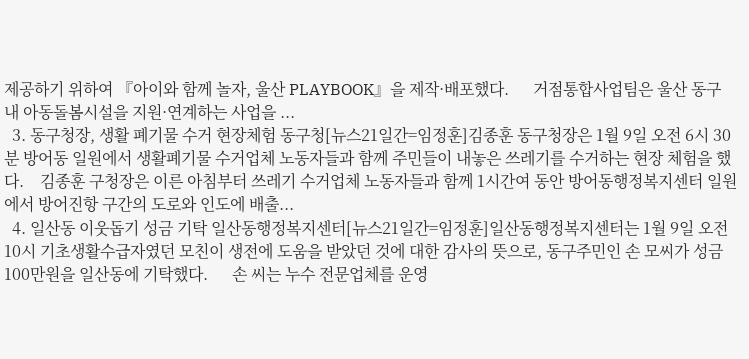제공하기 위하여 『아이와 함께 놀자, 울산 PLAYBOOK』을 제작·배포했다.      거점통합사업팀은 울산 동구 내 아동돌봄시설을 지원·연계하는 사업을 ...
  3. 동구청장, 생활 폐기물 수거 현장체험 동구청[뉴스21일간=임정훈]김종훈 동구청장은 1월 9일 오전 6시 30분 방어동 일원에서 생활폐기물 수거업체 노동자들과 함께 주민들이 내놓은 쓰레기를 수거하는 현장 체험을 했다.    김종훈 구청장은 이른 아침부터 쓰레기 수거업체 노동자들과 함께 1시간여 동안 방어동행정복지센터 일원에서 방어진항 구간의 도로와 인도에 배출...
  4. 일산동 이웃돕기 성금 기탁 일산동행정복지센터[뉴스21일간=임정훈]일산동행정복지센터는 1월 9일 오전 10시 기초생활수급자였던 모친이 생전에 도움을 받았던 것에 대한 감사의 뜻으로, 동구주민인 손 모씨가 성금 100만원을 일산동에 기탁했다.      손 씨는 누수 전문업체를 운영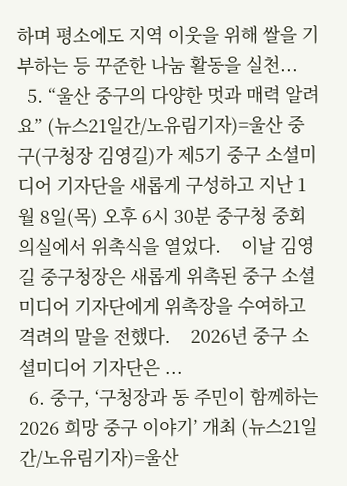하며 평소에도 지역 이웃을 위해 쌀을 기부하는 등 꾸준한 나눔 활동을 실천...
  5. “울산 중구의 다양한 멋과 매력 알려요” (뉴스21일간/노유림기자)=울산 중구(구청장 김영길)가 제5기 중구 소셜미디어 기자단을 새롭게 구성하고 지난 1월 8일(목) 오후 6시 30분 중구청 중회의실에서 위촉식을 열었다.    이날 김영길 중구청장은 새롭게 위촉된 중구 소셜미디어 기자단에게 위촉장을 수여하고 격려의 말을 전했다.    2026년 중구 소셜미디어 기자단은 ...
  6. 중구, ‘구청장과 동 주민이 함께하는 2026 희망 중구 이야기’ 개최 (뉴스21일간/노유림기자)=울산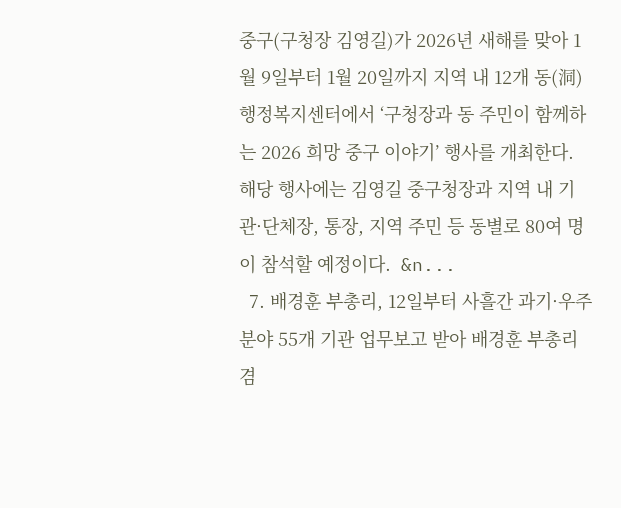중구(구청장 김영길)가 2026년 새해를 맞아 1월 9일부터 1월 20일까지 지역 내 12개 동(洞) 행정복지센터에서 ‘구청장과 동 주민이 함께하는 2026 희망 중구 이야기’ 행사를 개최한다.    해당 행사에는 김영길 중구청장과 지역 내 기관·단체장, 통장, 지역 주민 등 동별로 80여 명이 참석할 예정이다.  &n...
  7. 배경훈 부총리, 12일부터 사흘간 과기·우주 분야 55개 기관 업무보고 받아 배경훈 부총리 겸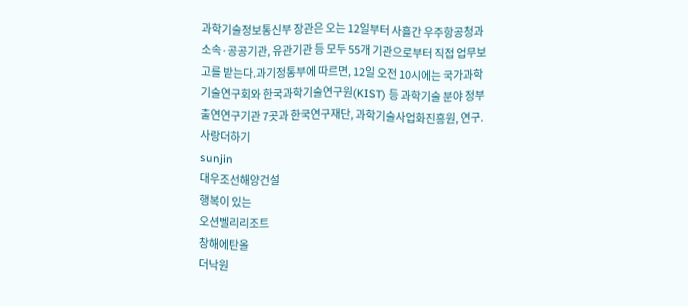과학기술정보통신부 장관은 오는 12일부터 사흘간 우주항공청과 소속·공공기관, 유관기관 등 모두 55개 기관으로부터 직접 업무보고를 받는다.과기정통부에 따르면, 12일 오전 10시에는 국가과학기술연구회와 한국과학기술연구원(KIST) 등 과학기술 분야 정부출연연구기관 7곳과 한국연구재단, 과학기술사업화진흥원, 연구.
사랑더하기
sunjin
대우조선해양건설
행복이 있는
오션벨리리조트
창해에탄올
더낙원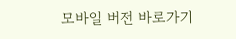모바일 버전 바로가기